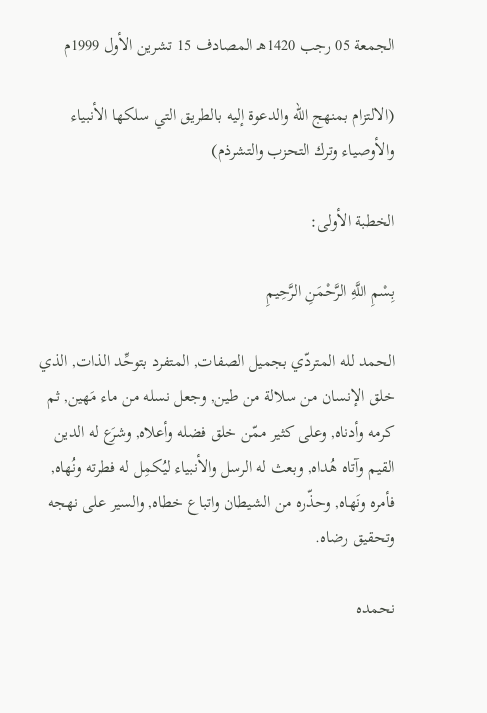الجمعة 05 رجب 1420هـ المصادف 15 تشرين الأول 1999م

(الالتزام بمنهج الله والدعوة إليه بالطريق التي سلكها الأنبياء والأوصياء وترك التحزب والتشرذم)

الخطبة الأولى:

بِسْمِ اللَّهِ الرَّحْمَنِ الرَّحِيمِ

الحمد لله المتردّي بجميل الصفات, المتفرد بتوحِّد الذات, الذي خلق الإنسان من سلالة من طين, وجعل نسله من ماء مَهين, ثم كرمه وأدناه, وعلى كثير ممّن خلق فضله وأعلاه, وشرَع له الدين القيم وآتاه هُداه, وبعث له الرسل والأنبياء ليُكمِل له فطرته ونُهاه, فأمره ونَهاه, وحذّره من الشيطان واتباع خطاه, والسير على نهجه وتحقيق رضاه.

نحمده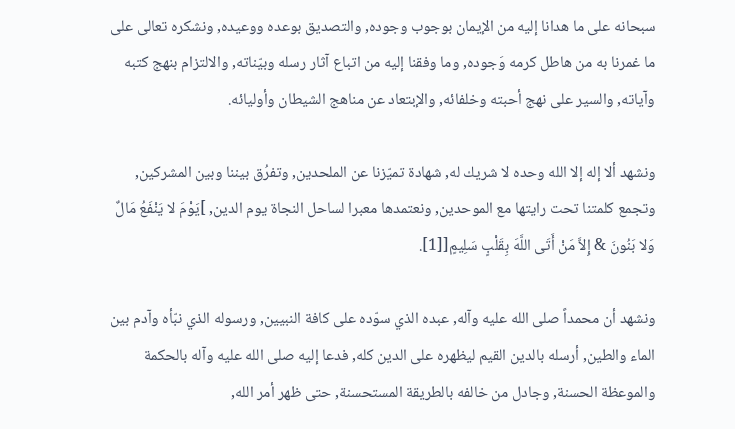سبحانه على ما هدانا إليه من الإيمان بوجوب وجوده, والتصديق بوعده ووعيده, ونشكره تعالى على ما غمرنا به من هاطل كرمه وَجوده, وما وفقنا إليه من اتباع آثار رسله وبيّناته, والالتزام بنهج كتبه وآياته, والسير على نهج أحبته وخلفائه, والإبتعاد عن مناهج الشيطان وأوليائه.

ونشهد ألا إله إلا الله وحده لا شريك له, شهادة تميّزنا عن الملحدين, وتفرُق بيننا وبين المشركين, وتجمع كلمتنا تحت رايتها مع الموحدين, ونعتمدها معبرا لساحل النجاة يوم الدين, ]يَوْمَ لا يَنْفَعُ مَالٌ وَلا بَنُونَ & إِلاَّ مَنْ أَتَى اللَّهَ بِقَلْبٍ سَلِيمٍ[[1].

ونشهد أن محمداً صلى الله عليه وآله, عبده الذي سوّده على كافة النبيين, ورسوله الذي نبّأه وآدم بين الماء والطين, أرسله بالدين القيم ليظهره على الدين كله, فدعا إليه صلى الله عليه وآله بالحكمة والموعظة الحسنة, وجادل من خالفه بالطريقة المستحسنة, حتى ظهر أمر الله,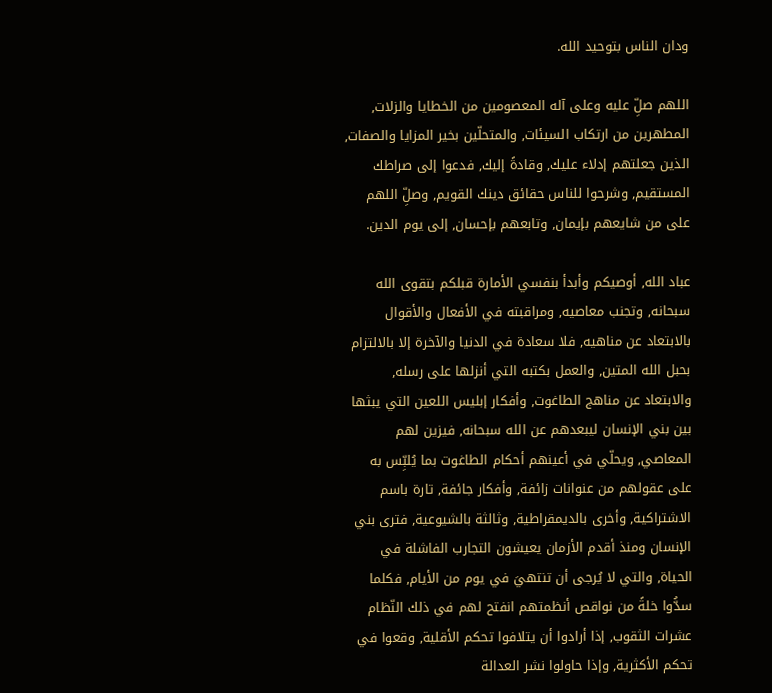ودان الناس بتوحيد الله.

اللهم صلِّ عليه وعلى آله المعصومين من الخطايا والزلات, المطهرين من ارتكاب السيئات, والمتحلّين بخير المزايا والصفات, الذين جعلتهم إدلاء عليك, وقادةً إليك, فدعوا إلى صراطك المستقيم, وشرحوا للناس حقائق دينك القويم, وصلِّ اللهم على من شايعهم بإيمان, وتابعهم بإحسان, إلى يوم الدين.

عباد الله, أوصيكم وأبدأ بنفسي الأمارة قبلكم بتقوى الله سبحانه, وتجنب معاصيه, ومراقبته في الأفعال والأقوال بالابتعاد عن مناهيه, فلا سعادة في الدنيا والآخرة إلا بالالتزام بحبل الله المتين, والعمل بكتبه التي أنزلها على رسله, والابتعاد عن مناهج الطاغوت, وأفكار إبليس اللعين التي يبثها بين بني الإنسان ليبعدهم عن الله سبحانه, فيزين لهم المعاصي, ويحلّي في أعينهم أحكام الطاغوت بما يُلبِّس به على عقولهم من عنوانات زائفة, وأفكار جائفة, تارة باسم الاشتراكية, وأخرى بالديمقراطية, وثالثة بالشيوعية, فترى بني الإنسان ومنذ أقدم الأزمان يعيشون التجارب الفاشلة في الحياة, والتي لا يُرجى أن تنتهيَ في يوم من الأيام, فكلما سدُّوا خلةً من نواقص أنظمتهم انفتح لهم في ذلك النّظام عشرات الثقوب, إذا أرادوا أن يتلافوا تحكم الأقلية, وقعوا في تحكم الأكثرية, وإذا حاولوا نشر العدالة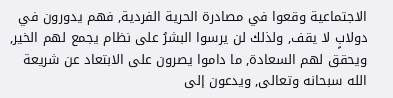الاجتماعية وقعوا في مصادرة الحرية الفردية, فهم يدورون في دولابٍ لا يقف, ولذلك لن يرسوا البشرُ على نظام يجمع لهم الخير, ويحقق لهم السعادة, ما داموا يصرون على الابتعاد عن شريعة الله سبحانه وتعالى, ويدعون إلى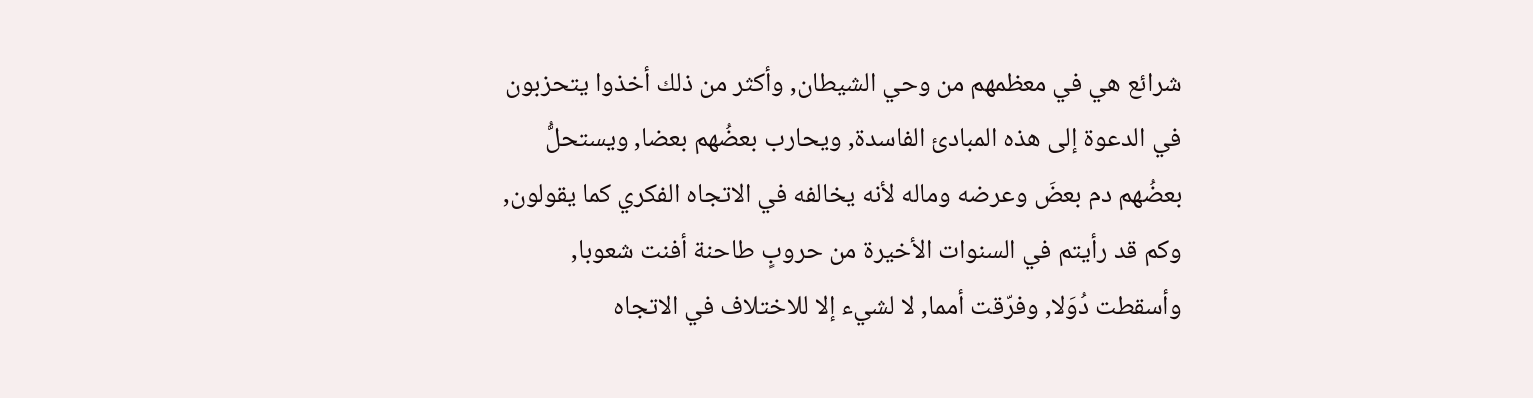شرائع هي في معظمهم من وحي الشيطان, وأكثر من ذلك أخذوا يتحزبون في الدعوة إلى هذه المبادئ الفاسدة, ويحارب بعضُهم بعضا, ويستحلُّ بعضُهم دم بعضَ وعرضه وماله لأنه يخالفه في الاتجاه الفكري كما يقولون, وكم قد رأيتم في السنوات الأخيرة من حروبٍ طاحنة أفنت شعوبا, وأسقطت دُوَلا, وفرّقت أمما, لا لشيء إلا للاختلاف في الاتجاه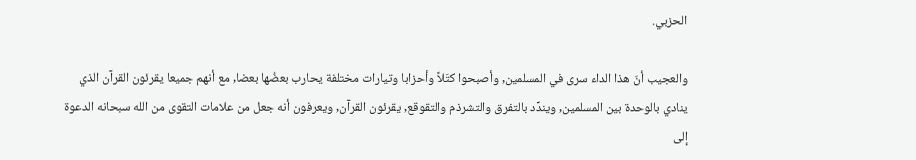الحزبي.

والعجيب أنّ هذا الداء سرى في المسلمين, وأصبحوا كتَلاً وأحزابا وتيارات مختلفة يحارب بعضُها بعضا, مع أنهم جميعا يقرئون القرآن الذي ينادي بالوحدة بين المسلمين, ويندِّد بالتفرق والتشرذم والتقوقع, يقرئون القرآن, ويعرفون أنه جعل من علامات التقوى من الله سبحانه الدعوة إلى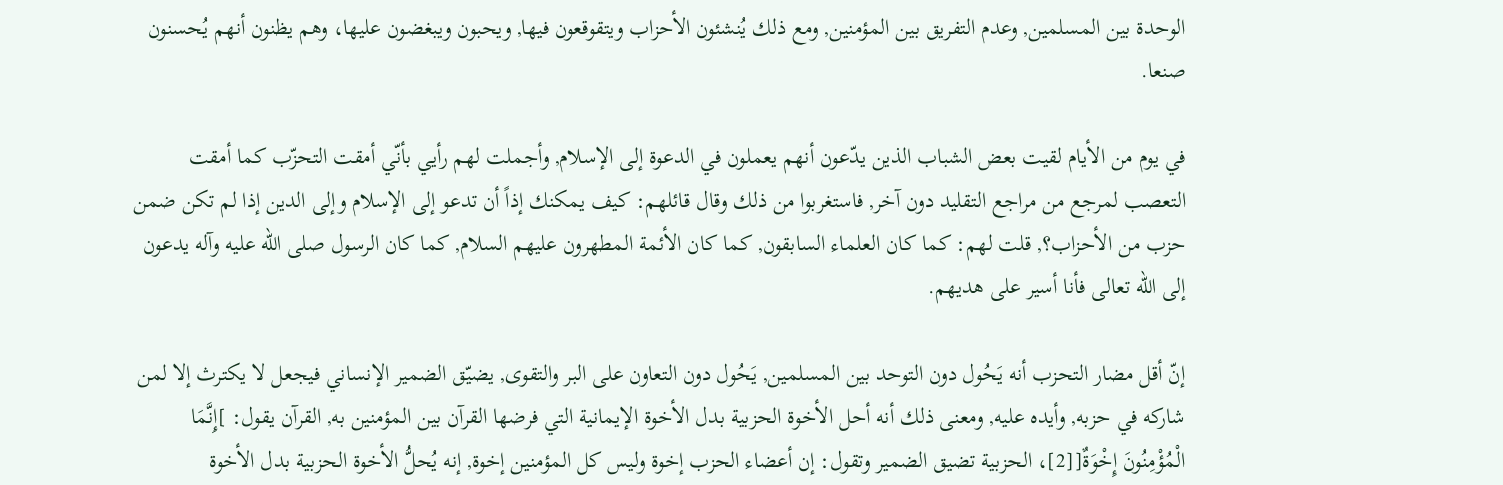الوحدة بين المسلمين, وعدم التفريق بين المؤمنين, ومع ذلك يُنشئون الأحزاب ويتقوقعون فيها, ويحبون ويبغضون عليها، وهم يظنون أنهم يُحسنون صنعا.

في يوم من الأيام لقيت بعض الشباب الذين يدّعون أنهم يعملون في الدعوة إلى الإسلام, وأجملت لهم رأيي بأنّي أمقت التحزّب كما أمقت التعصب لمرجع من مراجع التقليد دون آخر, فاستغربوا من ذلك وقال قائلهم: كيف يمكنك إذاً أن تدعو إلى الإسلام وإلى الدين إذا لم تكن ضمن حزب من الأحزاب؟, قلت لهم: كما كان العلماء السابقون, كما كان الأئمة المطهرون عليهم السلام, كما كان الرسول صلى الله عليه وآله يدعون إلى الله تعالى فأنا أسير على هديهم.

إنّ أقل مضار التحزب أنه يَحُول دون التوحد بين المسلمين, يَحُول دون التعاون على البر والتقوى, يضيّق الضمير الإنساني فيجعل لا يكترث إلا لمن شاركه في حزبه, وأيده عليه, ومعنى ذلك أنه أحل الأخوة الحزبية بدل الأخوة الإيمانية التي فرضها القرآن بين المؤمنين به, القرآن يقول: ]إِنَّمَا الْمُؤْمِنُونَ إِخْوَةٌ[[2]، الحزبية تضيق الضمير وتقول: إن أعضاء الحزب إخوة وليس كل المؤمنين إخوة, إنه يُحلُّ الأخوة الحزبية بدل الأخوة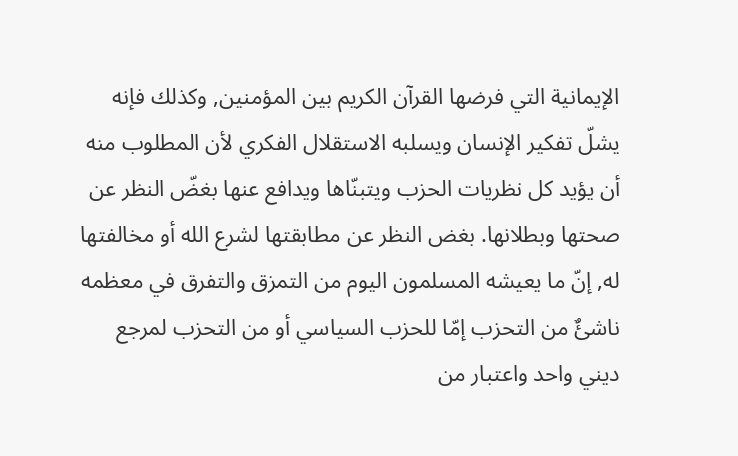الإيمانية التي فرضها القرآن الكريم بين المؤمنين, وكذلك فإنه يشلّ تفكير الإنسان ويسلبه الاستقلال الفكري لأن المطلوب منه أن يؤيد كل نظريات الحزب ويتبنّاها ويدافع عنها بغضّ النظر عن صحتها وبطلانها. بغض النظر عن مطابقتها لشرع الله أو مخالفتها له, إنّ ما يعيشه المسلمون اليوم من التمزق والتفرق في معظمه ناشئٌ من التحزب إمّا للحزب السياسي أو من التحزب لمرجع ديني واحد واعتبار من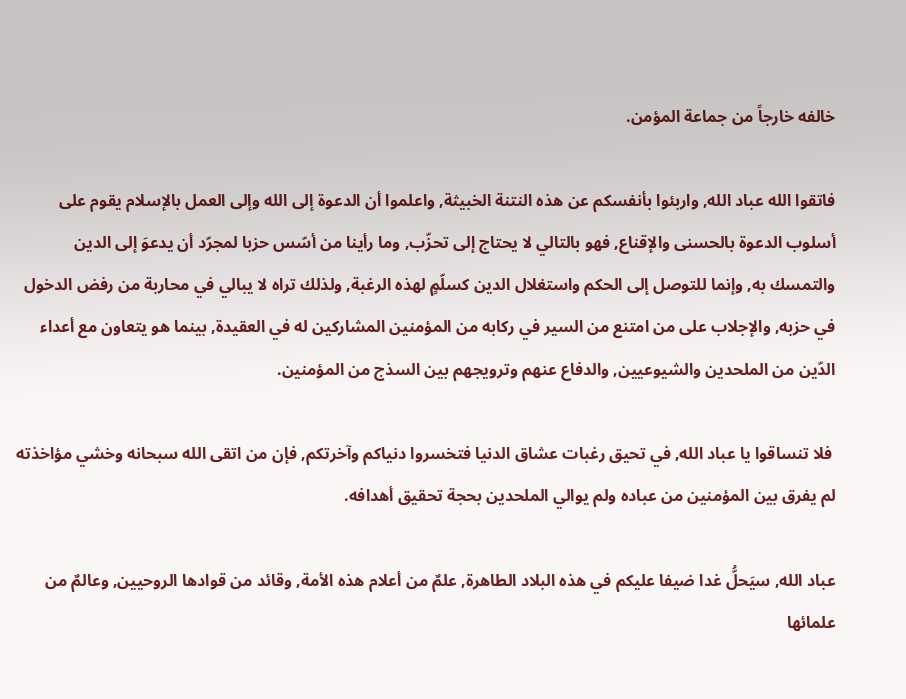خالفه خارجاً من جماعة المؤمن.

فاتقوا الله عباد الله, واربئوا بأنفسكم عن هذه النتنة الخبيثة, واعلموا أن الدعوة إلى الله وإلى العمل بالإسلام يقوم على أسلوب الدعوة بالحسنى والإقناع, فهو بالتالي لا يحتاج إلى تحزّب, وما رأينا من أسّس حزبا لمجرّد أن يدعوَ إلى الدين والتمسك به, وإنما للتوصل إلى الحكم واستغلال الدين كسلّمٍ لهذه الرغبة, ولذلك تراه لا يبالي في محاربة من رفض الدخول في حزبه, والإجلاب على من امتنع من السير في ركابه من المؤمنين المشاركين له في العقيدة, بينما هو يتعاون مع أعداء الدّين من الملحدين والشيوعيين, والدفاع عنهم وترويجهم بين السذج من المؤمنين.

 فلا تنساقوا يا عباد الله, في تحيق رغبات عشاق الدنيا فتخسروا دنياكم وآخرتكم, فإن من اتقى الله سبحانه وخشي مؤاخذته لم يفرق بين المؤمنين من عباده ولم يوالي الملحدين بحجة تحقيق أهدافه.

عباد الله, سيَحلُّ غدا ضيفا عليكم في هذه البلاد الطاهرة, علمٌ من أعلام هذه الأمة, وقائد من قوادها الروحيين, وعالمٌ من علمائها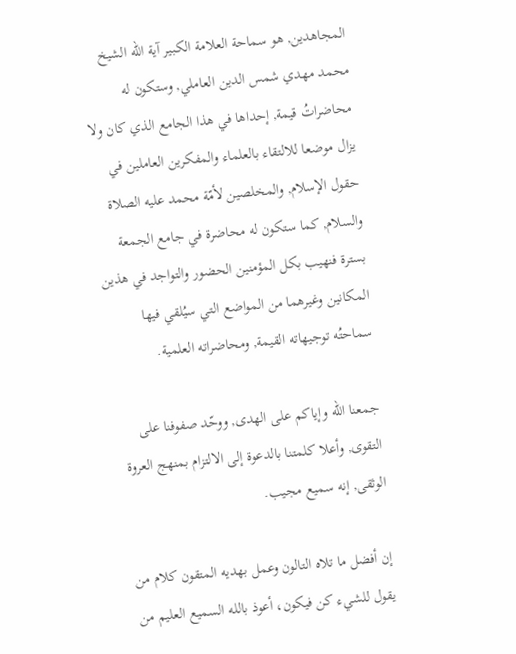المجاهدين, هو سماحة العلامة الكبير آية الله الشيخ محمد مهدي شمس الدين العاملي, وستكون له محاضراتُ قيمة, إحداها في هذا الجامع الذي كان ولا يزال موضعا للالتقاء بالعلماء والمفكرين العاملين في حقول الإسلام, والمخلصين لأمّة محمد عليه الصلاة والسلام, كما ستكون له محاضرة في جامع الجمعة بسترة فنهيب بكل المؤمنين الحضور والتواجد في هذين المكانين وغيرهما من المواضع التي سيُلقي فيها سماحتُه توجيهاته القيمة, ومحاضراته العلمية.

جمعنا الله وإياكم على الهدى, ووحّد صفوفنا على التقوى, وأعلا كلمتنا بالدعوة إلى الالتزام بمنهج العروة الوثقى, إنه سميع مجيب.

إن أفضل ما تلاه التالون وعمل بهديه المتقون كلام من يقول للشيء كن فيكون، أعوذ بالله السميع العليم من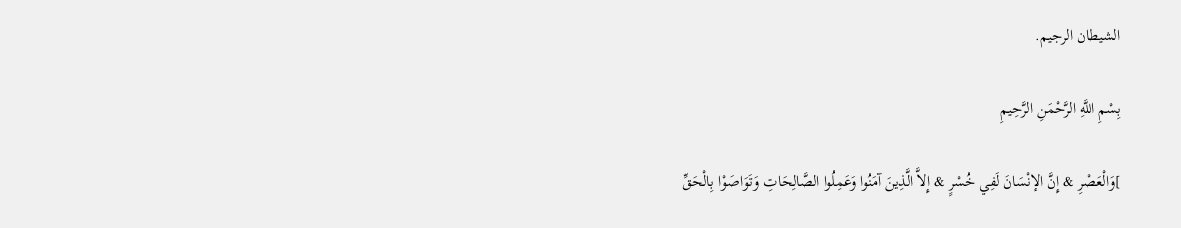الشيطان الرجيم.

بِسْمِ اللَّهِ الرَّحْمَنِ الرَّحِيمِ

]وَالْعَصْرِ & إِنَّ الإنْسَانَ لَفِي خُسْرٍ & إِلاَّ الَّذِينَ آمَنُوا وَعَمِلُوا الصَّالِحَاتِ وَتَوَاصَوْا بِالْحَقِّ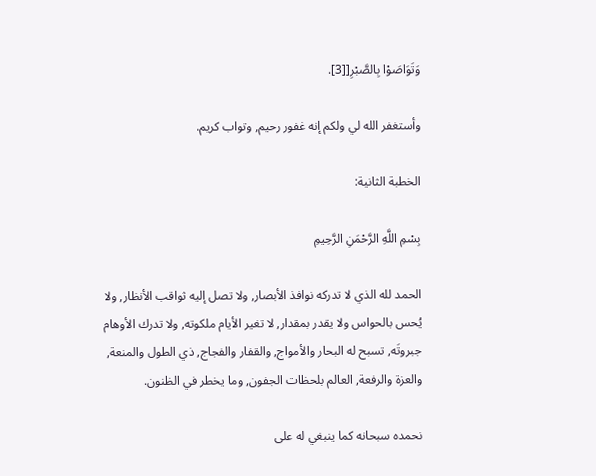وَتَوَاصَوْا بِالصَّبْرِ[[3].

وأستغفر الله لي ولكم إنه غفور رحيم, وتواب كريم.

الخطبة الثانية:

بِسْمِ اللَّهِ الرَّحْمَنِ الرَّحِيمِ

الحمد لله الذي لا تدركه نوافذ الأبصار, ولا تصل إليه ثواقب الأنظار, ولا يُحس بالحواس ولا يقدر بمقدار, لا تغير الأيام ملكوته, ولا تدرك الأوهام جبروتَه, تسبح له البحار والأمواج, والقفار والفجاج, ذي الطول والمنعة, والعزة والرفعة, العالم بلحظات الجفون, وما يخطر في الظنون.

نحمده سبحانه كما ينبغي له على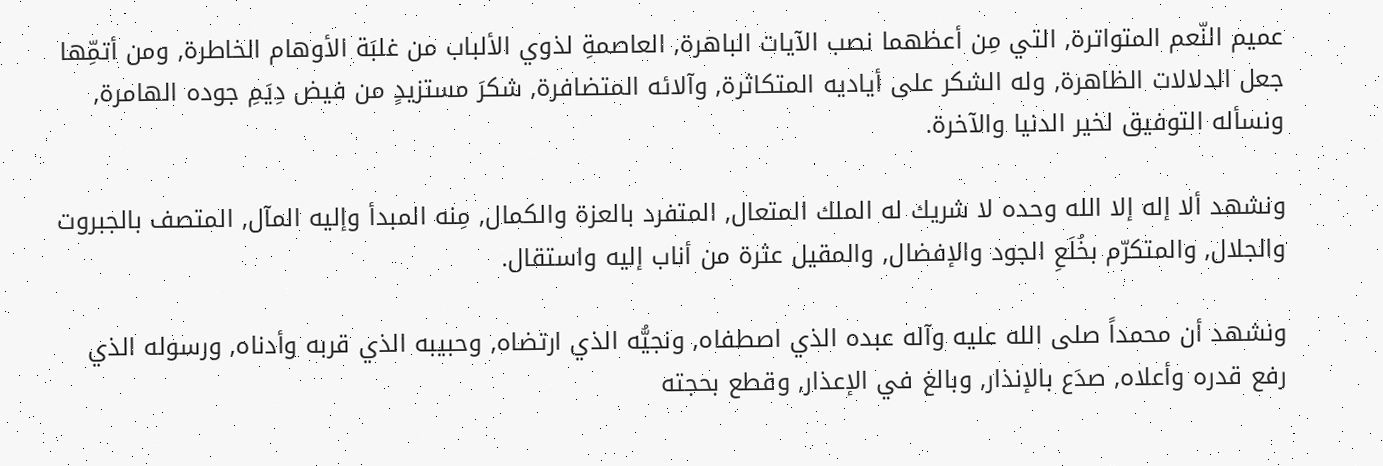عميم النّعم المتواترة, التي مِن أعظهما نصب الآيات الباهرة, العاصمةِ لذوي الألباب من غلبَة الأوهام الخاطرة, ومن أتمِّها جعل الدلالات الظاهرة, وله الشكر على أياديه المتكاثرة, وآلائه المتضافرة, شكرَ مستزيدٍ من فيض دِيَمِ جوده الهامرة, ونسأله التوفيق لخير الدنيا والآخرة.

ونشهد ألا إله إلا الله وحده لا شريك له الملك المتعال, المتفرد بالعزة والكمال, مِنه المبدأ وإليه المآل, المتصف بالجبروت والجلال, والمتكرّم بخُلَعِ الجود والإفضال, والمقيل عثرة من أناب إليه واستقال.

ونشهد أن محمداً صلى الله عليه وآله عبده الذي اصطفاه, ونجيُّه الذي ارتضاه, وحبيبه الذي قربه وأدناه, ورسوله الذي رفع قدره وأعلاه, صدَع بالإنذار, وبالغ في الإعذار, وقطع بحجته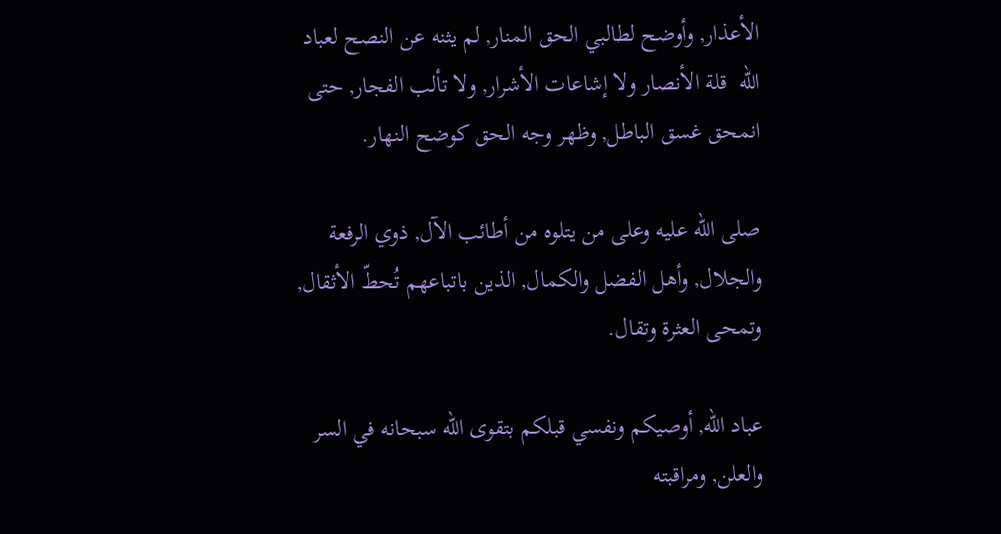الأعذار, وأوضح لطالبي الحق المنار, لم يثنه عن النصح لعباد الله  قلة الأنصار ولا إشاعات الأشرار, ولا تألب الفجار, حتى انمحق غسق الباطل, وظهر وجه الحق كوضح النهار.

صلى الله عليه وعلى من يتلوه من أطائب الآل, ذوي الرفعة والجلال, وأهل الفضل والكمال, الذين باتباعهم تُحطّ الأثقال, وتمحى العثرة وتقال.

عباد الله, أوصيكم ونفسي قبلكم بتقوى الله سبحانه في السر والعلن, ومراقبته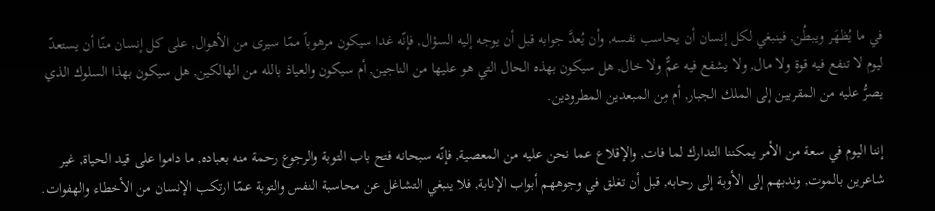في ما يُظهَر ويبطُن, فينبغي لكل إنسان أن يحاسب نفسه, وأن يُعدَّ جوابه قبل أن يوجه إليه السؤال, فإنّه غدا سيكون مرهوباً ممّا سيرى من الأهوال, على كل إنسان منّا أن يستعدّ ليوم لا تنفع فيه قوة ولا مال, ولا يشفع فيه عمٌّ ولا خال, هل سيكون بهذه الحال التي هو عليها من الناجين, أم سيكون والعياذ بالله من الهالكين, هل سيكون بهذا السلوك الذي يصرُّ عليه من المقربين إلى الملك الجبار, أم مِن المبعدين المطرودين.

إننا اليوم في سعة من الأمر يمكننا التدارك لما فات, والإقلاع عما نحن عليه من المعصية, فإنّه سبحانه فتح باب التوبة والرجوع رحمة منه بعباده, ما داموا على قيد الحياة, غير شاعرين بالموت, وندبهم إلى الأوبة إلى رحابه, قبل أن تغلق في وجوههم أبواب الإنابة, فلا ينبغي التشاغل عن محاسبة النفس والتوبة عمّا ارتكب الإنسان من الأخطاء والهفوات.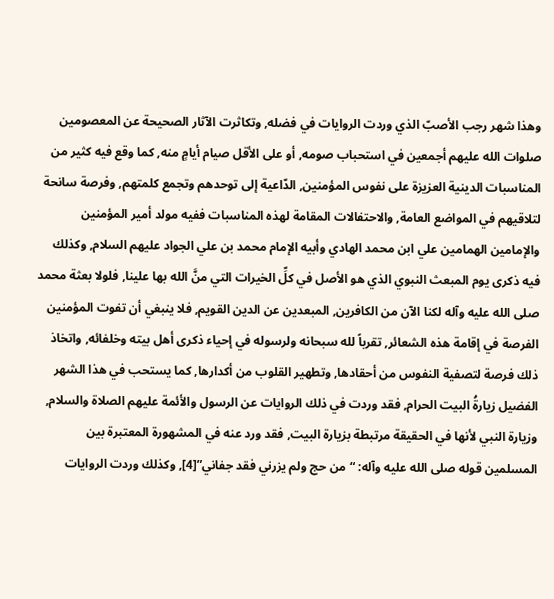وهذا شهر رجب الأصبّ الذي وردت الروايات في فضله, وتكاثرت الآثار الصحيحة عن المعصومين صلوات الله عليهم أجمعين في استحباب صومه, أو على الأقل صيام أيامٍ منه, كما وقع فيه كثير من المناسبات الدينية العزيزة على نفوس المؤمنين, الدّاعية إلى توحدهم وتجمع كلمتهم, وفرصة سانحة لتلاقيهم في المواضع العامة, والاحتفالات المقامة لهذه المناسبات ففيه مولد أمير المؤمنين والإمامين الهمامين علي ابن محمد الهادي وأبيه الإمام محمد بن علي الجواد عليهم السلام, وكذلك فيه ذكرى يوم المبعث النبوي الذي هو الأصل في كلِّ الخيرات التي منَّ الله بها علينا, فلولا بعثة محمد صلى الله عليه وآله لكنا الآن من الكافرين, المبعدين عن الدين القويم, فلا ينبغي أن تفوت المؤمنين الفرصة في إقامة هذه الشعائر, تقرباً لله سبحانه ولرسوله في إحياء ذكرى أهل بيته وخلفائه, واتخاذ ذلك فرصة لتصفية النفوس من أحقادها, وتطهير القلوب من أكدارها, كما يستحب في هذا الشهر الفضيل زيارةُ البيت الحرام, فقد وردت في ذلك الروايات عن الرسول والأئمة عليهم الصلاة والسلام, وزيارة النبي لأنها في الحقيقة مرتبطة بزيارة البيت, فقد ورد عنه في المشهورة المعتبرة بين المسلمين قوله صلى الله عليه وآله: “من حج ولم يزرني فقد جفاني”[4], وكذلك وردت الروايات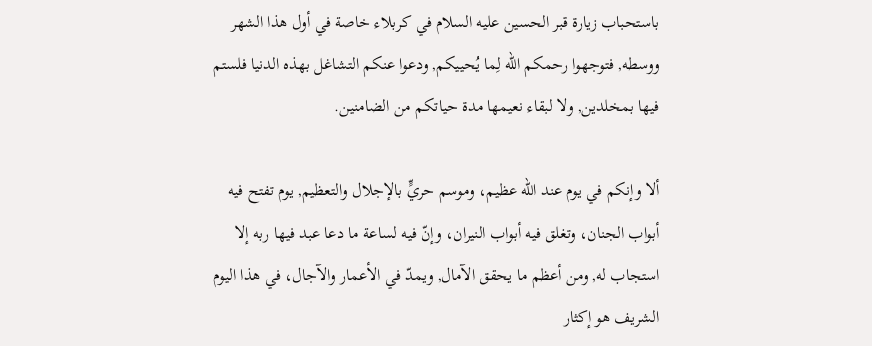باستحباب زيارة قبر الحسين عليه السلام في كربلاء خاصة في أول هذا الشهر ووسطه, فتوجهوا رحمكم الله لِما يُحييكم, ودعوا عنكم التشاغل بهذه الدنيا فلستم فيها بمخلدين, ولا لبقاء نعيمها مدة حياتكم من الضامنين.

ألا وإنكم في يوم عند الله عظيم، وموسم حريٍّ بالإجلال والتعظيم, يوم تفتح فيه أبواب الجنان، وتغلق فيه أبواب النيران، وإنّ فيه لساعة ما دعا عبد فيها ربه إلا استجاب له, ومن أعظم ما يحقق الآمال, ويمدّ في الأعمار والآجال، في هذا اليوم الشريف هو إكثار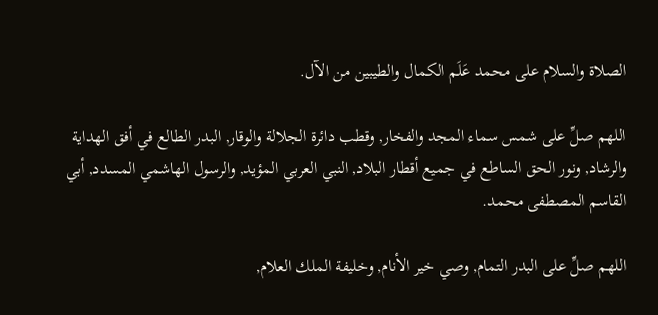الصلاة والسلام على محمد عَلَم الكمال والطيبين من الآل.

اللهم صلِّ على شمس سماء المجد والفخار, وقطب دائرة الجلالة والوقار, البدر الطالع في أفق الهداية والرشاد, ونور الحق الساطع في جميع أقطار البلاد, النبي العربي المؤيد, والرسول الهاشمي المسدد, أبي القاسم المصطفى محمد.

اللهم صلِّ على البدر التمام, وصي خير الأنام, وخليفة الملك العلام,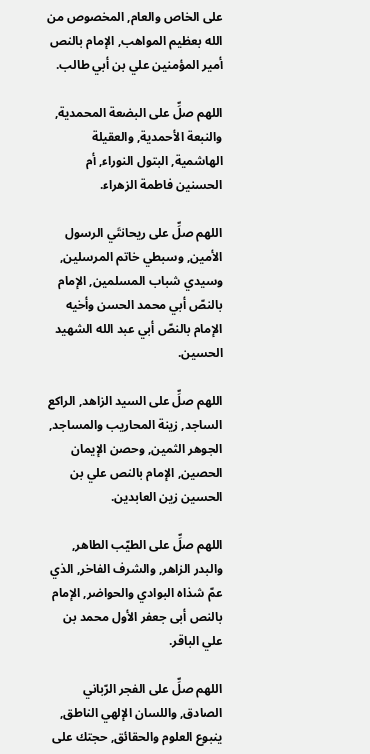على الخاص والعام, المخصوص من الله بعظيم المواهب, الإمام بالنص أمير المؤمنين علي بن أبي طالب.

اللهم صلِّ على البضعة المحمدية, والنبعة الأحمدية, والعقيلة الهاشمية, البتول النوراء, أم الحسنين فاطمة الزهراء.

اللهم صلِّ على ريحانتَي الرسول الأمين, وسبطي خاتم المرسلين, وسيدي شباب المسلمين, الإمام بالنصّ أبي محمد الحسن وأخيه الإمام بالنصّ أبي عبد الله الشهيد الحسين.

اللهم صلِّ على السيد الزاهد, الراكع الساجد, زينة المحاريب والمساجد, الجوهر الثمين, وحصن الإيمان الحصين, الإمام بالنص علي بن الحسين زين العابدين.

اللهم صلِّ على الطيّب الطاهر, والبدر الزاهر, والشرف الفاخر, الذي عمّ شذاه البوادي والحواضر, الإمام بالنص أبى جعفر الأول محمد بن علي الباقر.

اللهم صلِّ على الفجر الرّباني الصادق, واللسان الإلهي الناطق, ينبوع العلوم والحقائق, حجتك على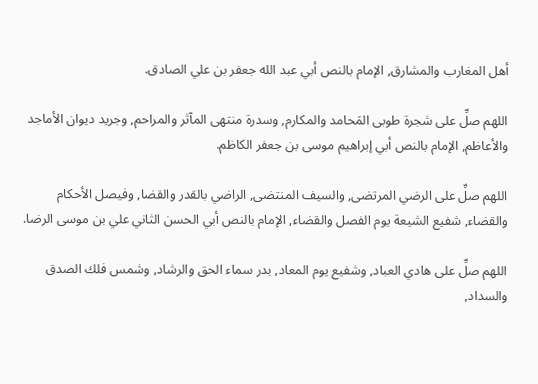أهل المغارب والمشارق, الإمام بالنص أبي عبد الله جعفر بن علي الصادق.

اللهم صلِّ على شجرة طوبى المَحامد والمكارم, وسدرة منتهى المآثر والمراحم, وجريد ديوان الأماجد والأعاظم, الإمام بالنص أبي إبراهيم موسى بن جعفر الكاظم.

اللهم صلِّ على الرضي المرتضى, والسيف المنتضى, الراضي بالقدر والقضا, وفيصل الأحكام والقضاء, شفيع الشيعة يوم الفصل والقضاء, الإمام بالنص أبي الحسن الثاني علي بن موسى الرضا.

اللهم صلِّ على هادي العباد, وشفيع يوم المعاد, بدر سماء الحق والرشاد, وشمس فلك الصدق والسداد,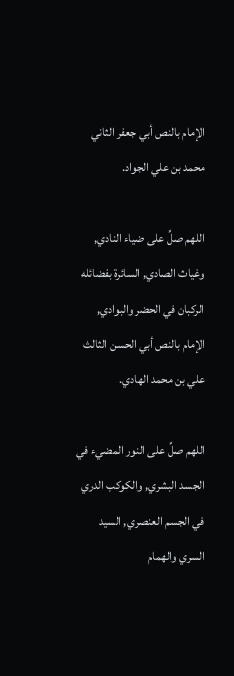الإمام بالنص أبي جعفر الثاني محمد بن علي الجواد.

اللهم صلِّ على ضياء النادي, وغياث الصادي, السائرة بفضائله الركبان في الحضر والبوادي, الإمام بالنص أبي الحسن الثالث علي بن محمد الهادي.

اللهم صلِّ على النور المضيء في الجسد البشري, والكوكب الدري في الجسم العنصري, السيد السري والهمام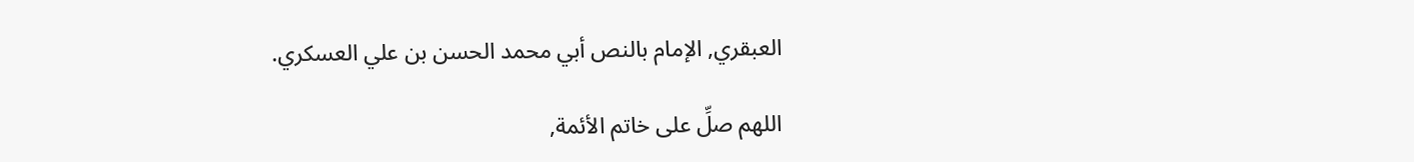العبقري, الإمام بالنص أبي محمد الحسن بن علي العسكري.

اللهم صلِّ على خاتم الأئمة,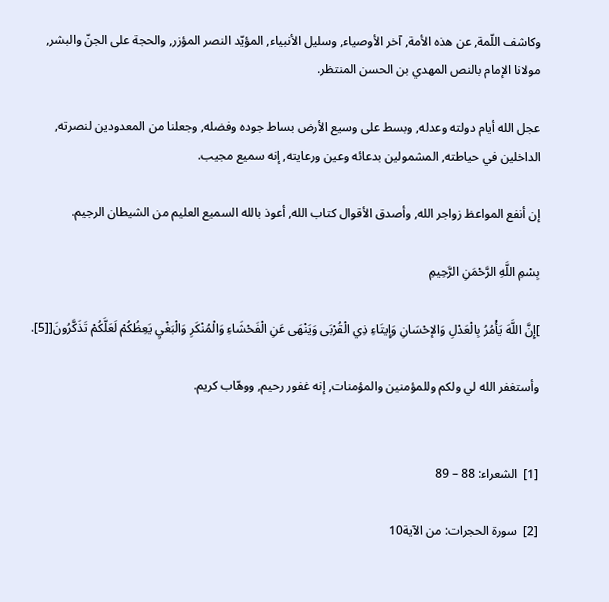وكاشف اللّمة, عن هذه الأمة, آخر الأوصياء, وسليل الأنبياء, المؤيّد النصر المؤزر, والحجة على الجنّ والبشر, مولانا الإمام بالنص المهدي بن الحسن المنتظر.

عجل الله أيام دولته وعدله, وبسط على وسيع الأرض بساط جوده وفضله, وجعلنا من المعدودين لنصرته, الداخلين في حياطته, المشمولين بدعائه وعين ورعايته, إنه سميع مجيب.

إن أنفع المواعظ زواجر الله, وأصدق الأقوال كتاب الله, أعوذ بالله السميع العليم من الشيطان الرجيم.

بِسْمِ اللَّهِ الرَّحْمَنِ الرَّحِيمِ

]إِنَّ اللَّهَ يَأْمُرُ بِالْعَدْلِ وَالإحْسَانِ وَإِيتَاءِ ذِي الْقُرْبَى وَيَنْهَى عَنِ الْفَحْشَاءِ وَالْمُنْكَرِ وَالْبَغْيِ يَعِظُكُمْ لَعَلَّكُمْ تَذَكَّرُونَ[[5].

وأستغفر الله لي ولكم وللمؤمنين والمؤمنات, إنه غفور رحيم, ووهّاب كريم.


[1]  الشعراء: 88 – 89

[2]  سورة الحجرات: من الآية10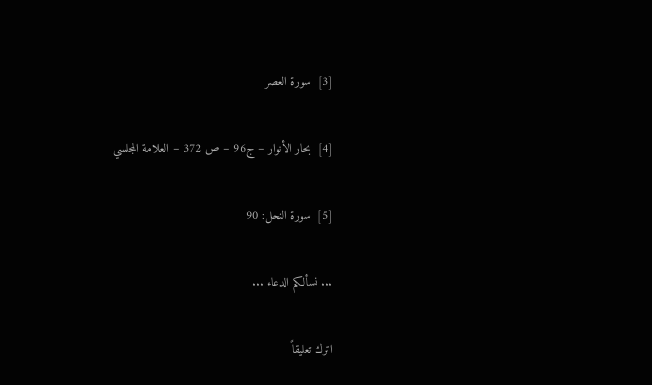[3]  سورة العصر

[4]  بحار الأنوار – ج96 – ص 372 – العلامة المجلسي

[5]  سورة النحل: 90

... نسألكم الدعاء ...

اترك تعليقاً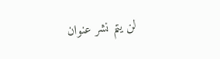لن يتم نشر عنوان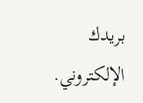بريدك الإلكتروني.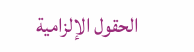الحقول الإلزامية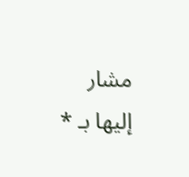مشار إليها بـ *